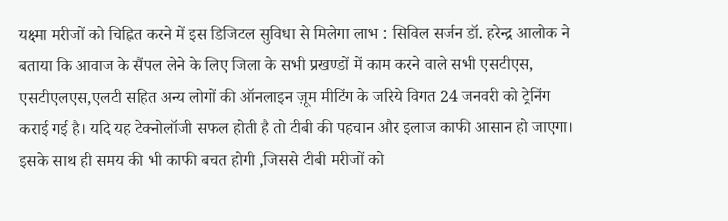यक्ष्मा मरीजों को चिह्नित करने में इस डिजिटल सुविधा से मिलेगा लाभ : सिविल सर्जन डॉ. हरेन्द्र आलोक ने बताया कि आवाज के सैंपल लेने के लिए जिला के सभी प्रखण्डों में काम करने वाले सभी एसटीएस, एसटीएलएस,एलटी सहित अन्य लोगों की ऑनलाइन ज़ूम मीटिंग के जरिये विगत 24 जनवरी को ट्रेनिंग कराई गई है। यदि यह टेक्नोलॉजी सफल होती है तो टीबी की पहचान और इलाज काफी आसान हो जाएगा। इसके साथ ही समय की भी काफी बचत होगी ,जिससे टीबी मरीजों को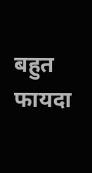बहुत फायदा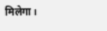मिलेगा।